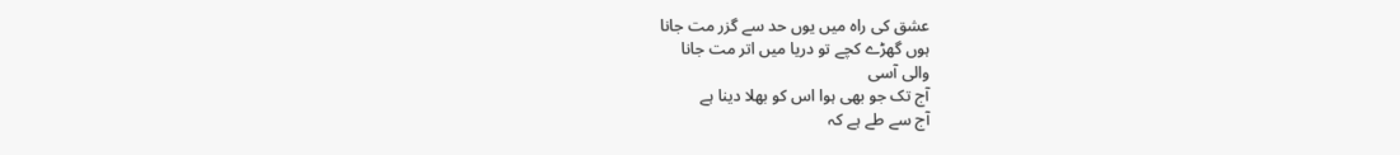عشق کی راہ میں یوں حد سے گزر مت جانا
ہوں گھڑے کچے تو دریا میں اتر مت جانا
والی آسی
آج تک جو بھی ہوا اس کو بھلا دینا ہے
آج سے طے ہے کہ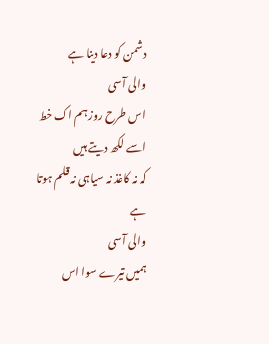دشمن کو دعا دینا ہے
والی آسی
اس طرح روز ہم اک خط اسے لکھ دیتے ہیں
کہ نہ کاغذ نہ سیاہی نہ قلم ہوتا ہے
والی آسی
ہمیں تیرے سوا اس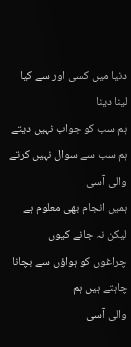دنیا میں کسی اور سے کیا لینا دینا
ہم سب کو جواب نہیں دیتے ہم سب سے سوال نہیں کرتے
والی آسی
ہمیں انجام بھی معلوم ہے لیکن نہ جانے کیوں
چراغوں کو ہواؤں سے بچانا چاہتے ہیں ہم
والی آسی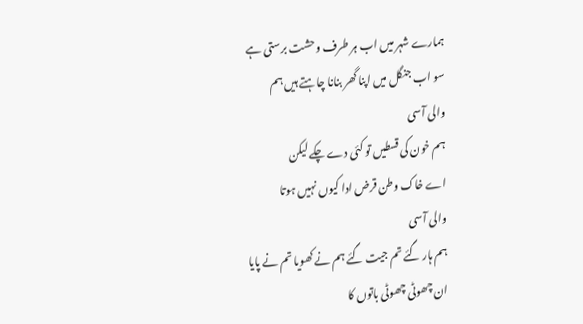ہمارے شہر میں اب ہر طرف وحشت برستی ہے
سو اب جنگل میں اپنا گھر بنانا چاہتے ہیں ہم
والی آسی
ہم خون کی قسطیں تو کئی دے چکے لیکن
اے خاک وطن قرض ادا کیوں نہیں ہوتا
والی آسی
ہم ہار گئے تم جیت گئے ہم نے کھویا تم نے پایا
ان چھوٹی چھوٹی باتوں کا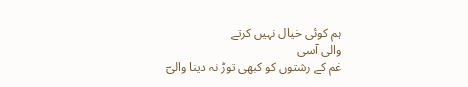ہم کوئی خیال نہیں کرتے
والی آسی
غم کے رشتوں کو کبھی توڑ نہ دینا والیؔ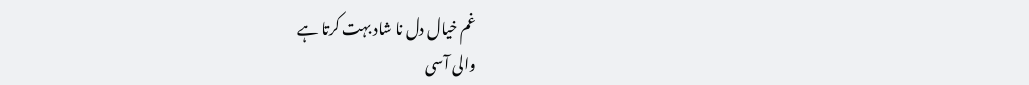غم خیال دل نا شاد بہت کرتا ہے
والی آسی